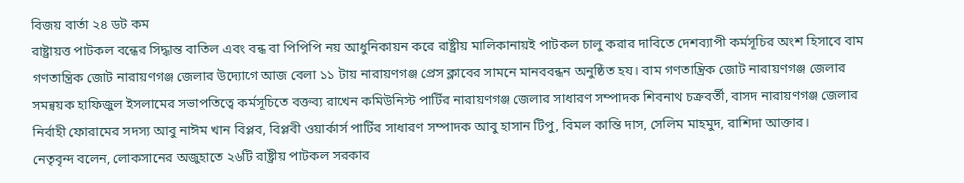বিজয় বার্তা ২৪ ডট কম
রাষ্ট্রায়ত্ত পাটকল বন্ধের সিদ্ধান্ত বাতিল এবং বন্ধ বা পিপিপি নয় আধুনিকায়ন করে রাষ্ট্রীয় মালিকানায়ই পাটকল চালু করার দাবিতে দেশব্যাপী কর্মসূচির অংশ হিসাবে বাম গণতান্ত্রিক জোট নারায়ণগঞ্জ জেলার উদ্যোগে আজ বেলা ১১ টায় নারায়ণগঞ্জ প্রেস ক্লাবের সামনে মানববন্ধন অনুষ্ঠিত হয। বাম গণতান্ত্রিক জোট নারায়ণগঞ্জ জেলার সমন্বয়ক হাফিজুল ইসলামের সভাপতিত্বে কর্মসূচিতে বক্তব্য রাখেন কমিউনিস্ট পার্টির নারায়ণগঞ্জ জেলার সাধারণ সম্পাদক শিবনাথ চক্রবর্তী, বাসদ নারায়ণগঞ্জ জেলার নির্বাহী ফোরামের সদস্য আবু নাঈম খান বিপ্লব, বিপ্লবী ওয়ার্কার্স পার্টির সাধারণ সম্পাদক আবু হাসান টিপু, বিমল কান্তি দাস, সেলিম মাহমুদ, রাশিদা আক্তার।
নেতৃবৃন্দ বলেন, লোকসানের অজুহাতে ২৬টি রাষ্ট্রীয় পাটকল সরকার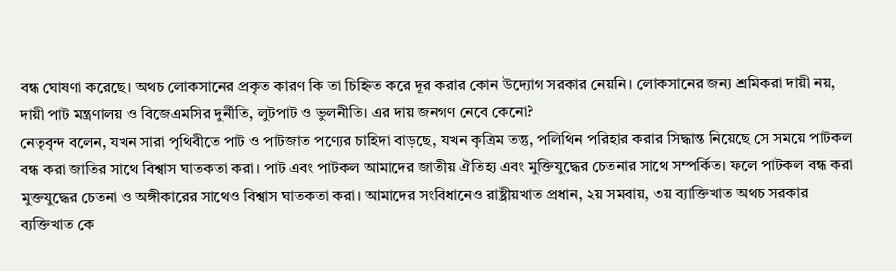বন্ধ ঘোষণা করেছে। অথচ লোকসানের প্রকৃত কারণ কি তা চিহ্নিত করে দূর করার কোন উদ্যোগ সরকার নেয়নি। লোকসানের জন্য শ্রমিকরা দায়ী নয়, দায়ী পাট মন্ত্রণালয় ও বিজেএমসির দুর্নীতি, লুটপাট ও ভুলনীতি। এর দায় জনগণ নেবে কেনো?
নেতৃবৃন্দ বলেন, যখন সারা পৃথিবীতে পাট ও পাটজাত পণ্যের চাহিদা বাড়ছে, যখন কৃত্রিম তন্তু, পলিথিন পরিহার করার সিদ্ধান্ত নিয়েছে সে সময়ে পাটকল বন্ধ করা জাতির সাথে বিশ্বাস ঘাতকতা করা। পাট এবং পাটকল আমাদের জাতীয় ঐতিহ্য এবং মুক্তিযুদ্ধের চেতনার সাথে সম্পর্কিত। ফলে পাটকল বন্ধ করা মুক্তযুদ্ধের চেতনা ও অঙ্গীকারের সাথেও বিশ্বাস ঘাতকতা করা। আমাদের সংবিধানেও রাষ্ট্রীয়খাত প্রধান, ২য় সমবায়, ৩য় ব্যাক্তিখাত অথচ সরকার ব্যক্তিখাত কে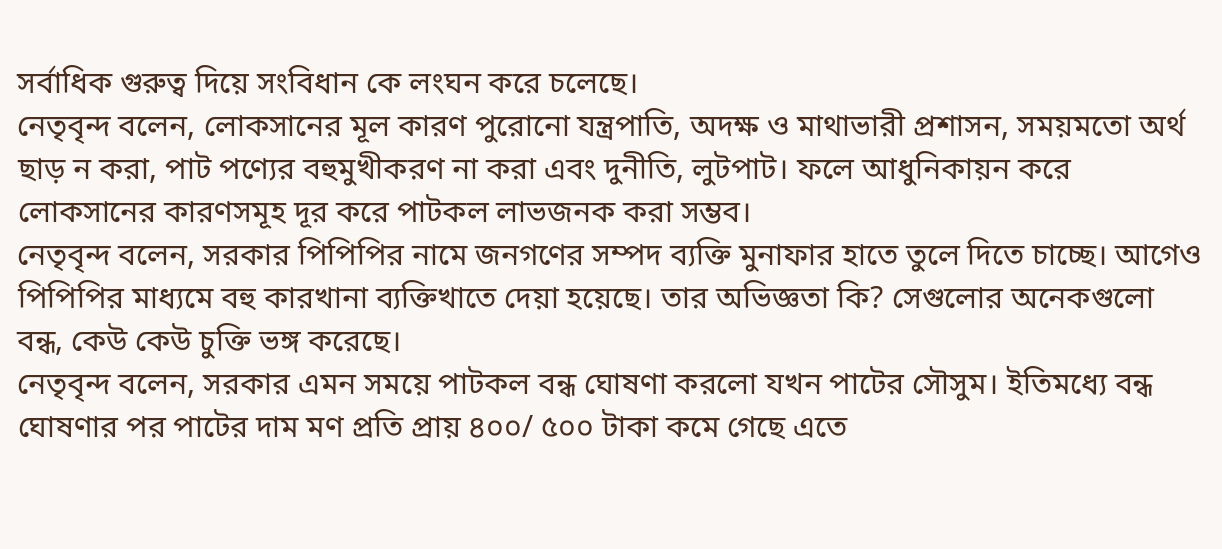সর্বাধিক গুরুত্ব দিয়ে সংবিধান কে লংঘন করে চলেছে।
নেতৃবৃন্দ বলেন, লোকসানের মূল কারণ পুরোনো যন্ত্রপাতি, অদক্ষ ও মাথাভারী প্রশাসন, সময়মতো অর্থ ছাড় ন করা, পাট পণ্যের বহুমুখীকরণ না করা এবং দুনীতি, লুটপাট। ফলে আধুনিকায়ন করে লোকসানের কারণসমূহ দূর করে পাটকল লাভজনক করা সম্ভব।
নেতৃবৃন্দ বলেন, সরকার পিপিপির নামে জনগণের সম্পদ ব্যক্তি মুনাফার হাতে তুলে দিতে চাচ্ছে। আগেও পিপিপির মাধ্যমে বহু কারখানা ব্যক্তিখাতে দেয়া হয়েছে। তার অভিজ্ঞতা কি? সেগুলোর অনেকগুলো বন্ধ, কেউ কেউ চুক্তি ভঙ্গ করেছে।
নেতৃবৃন্দ বলেন, সরকার এমন সময়ে পাটকল বন্ধ ঘোষণা করলো যখন পাটের সৌসুম। ইতিমধ্যে বন্ধ ঘোষণার পর পাটের দাম মণ প্রতি প্রায় ৪০০/ ৫০০ টাকা কমে গেছে এতে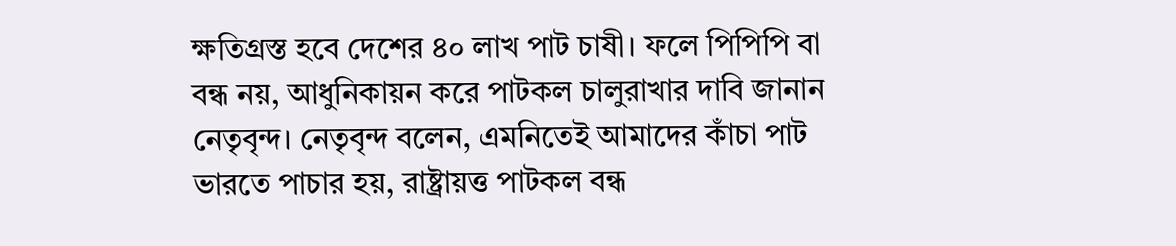ক্ষতিগ্রস্ত হবে দেশের ৪০ লাখ পাট চাষী। ফলে পিপিপি বা বন্ধ নয়, আধুনিকায়ন করে পাটকল চালুরাখার দাবি জানান নেতৃবৃন্দ। নেতৃবৃন্দ বলেন, এমনিতেই আমাদের কাঁচা পাট ভারতে পাচার হয়, রাষ্ট্রায়ত্ত পাটকল বন্ধ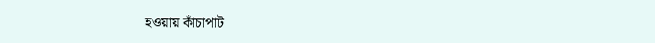হওয়ায় কাঁচাপাট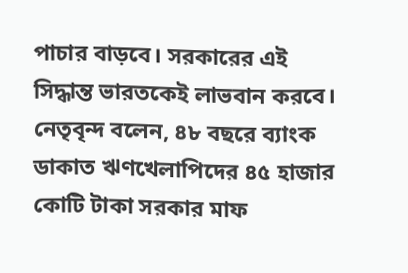পাচার বাড়বে। সরকারের এই সিদ্ধান্ত ভারতকেই লাভবান করবে।
নেতৃবৃন্দ বলেন, ৪৮ বছরে ব্যাংক ডাকাত ঋণখেলাপিদের ৪৫ হাজার কোটি টাকা সরকার মাফ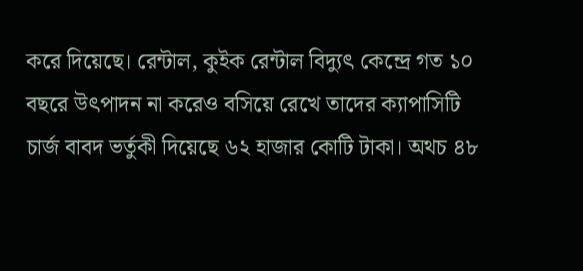করে দিয়েছে। রেন্টাল, কুইক রেন্টাল বিদ্যুৎ কেন্দ্রে গত ১০ বছরে উৎপাদন না করেও বসিয়ে রেখে তাদের ক্যাপাসিটি চার্জ বাবদ ভর্তুকী দিয়েছে ৬২ হাজার কোটি টাকা। অথচ ৪৮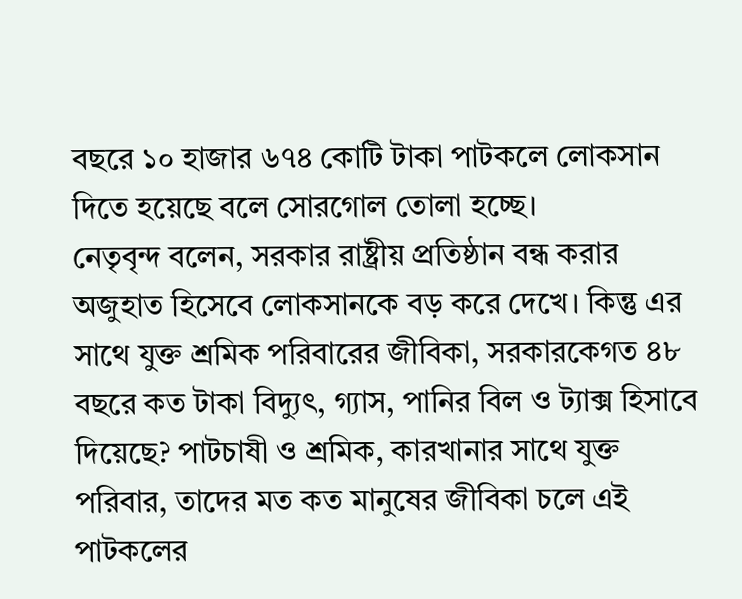বছরে ১০ হাজার ৬৭৪ কোটি টাকা পাটকলে লোকসান দিতে হয়েছে বলে সোরগোল তোলা হচ্ছে।
নেতৃবৃন্দ বলেন, সরকার রাষ্ট্রীয় প্রতিষ্ঠান বন্ধ করার অজুহাত হিসেবে লোকসানকে বড় করে দেখে। কিন্তু এর সাথে যুক্ত শ্রমিক পরিবারের জীবিকা, সরকারকেগত ৪৮ বছরে কত টাকা বিদ্যুৎ, গ্যাস, পানির বিল ও ট্যাক্স হিসাবে দিয়েছে? পাটচাষী ও শ্রমিক, কারখানার সাথে যুক্ত পরিবার, তাদের মত কত মানুষের জীবিকা চলে এই পাটকলের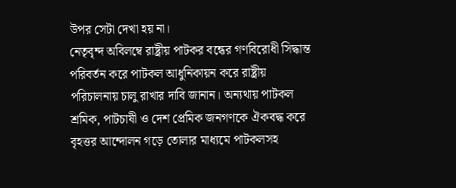উপর সেটা দেখা হয় না।
নেতৃবৃন্দ অবিলম্বে রাষ্ট্রীয় পাটকর বন্ধের গণবিরোধী সিদ্ধান্ত পরিবর্তন করে পাটকল আধুনিকায়ন করে রাষ্ট্রীয় পরিচালনায় চালু রাখার দাবি জানান। অন্যথায় পাটকল শ্রমিক, পাটচাষী ও দেশ প্রেমিক জনগণকে ঐকবদ্ধ করে বৃহত্তর আন্দোলন গড়ে তোলার মাধ্যমে পাটকলসহ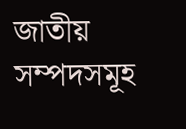জাতীয় সম্পদসমূহ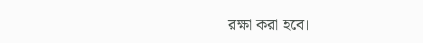রক্ষা করা হবে।